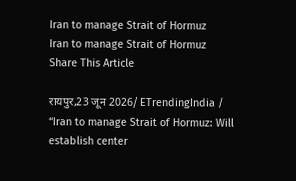Iran to manage Strait of Hormuz
Iran to manage Strait of Hormuz
Share This Article

रायपुर,23 जून 2026/ ETrendingIndia / “Iran to manage Strait of Hormuz: Will establish center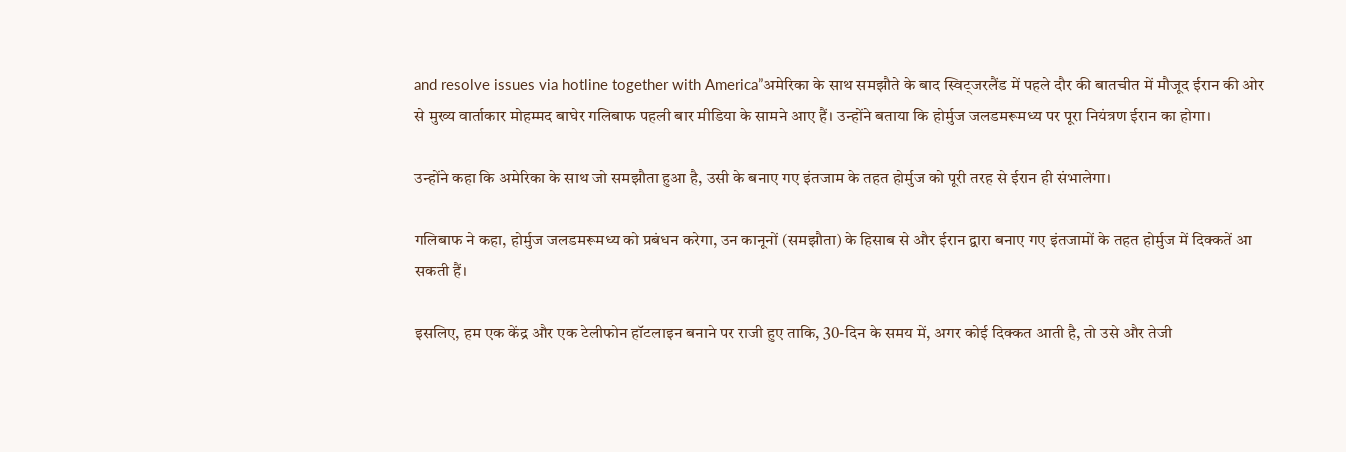and resolve issues via hotline together with America”अमेरिका के साथ समझौते के बाद स्विट्जरलैंड में पहले दौर की बातचीत में मौजूद ईरान की ओर से मुख्य वार्ताकार मोहम्मद बाघेर गलिबाफ पहली बार मीडिया के सामने आए हैं। उन्होंने बताया कि होर्मुज जलडमरूमध्य पर पूरा नियंत्रण ईरान का होगा।

उन्होंने कहा कि अमेरिका के साथ जो समझौता हुआ है, उसी के बनाए गए इंतजाम के तहत होर्मुज को पूरी तरह से ईरान ही संभालेगा।

गलिबाफ ने कहा, होर्मुज जलडमरूमध्य को प्रबंधन करेगा, उन कानूनों (समझौता) के हिसाब से और ईरान द्वारा बनाए गए इंतजामों के तहत होर्मुज में दिक्कतें आ सकती हैं।

इसलिए, हम एक केंद्र और एक टेलीफोन हॉटलाइन बनाने पर राजी हुए ताकि, 30-दिन के समय में, अगर कोई दिक्कत आती है, तो उसे और तेजी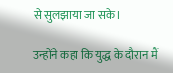से सुलझाया जा सके।

उन्होंने कहा कि युद्ध के दौरान मैं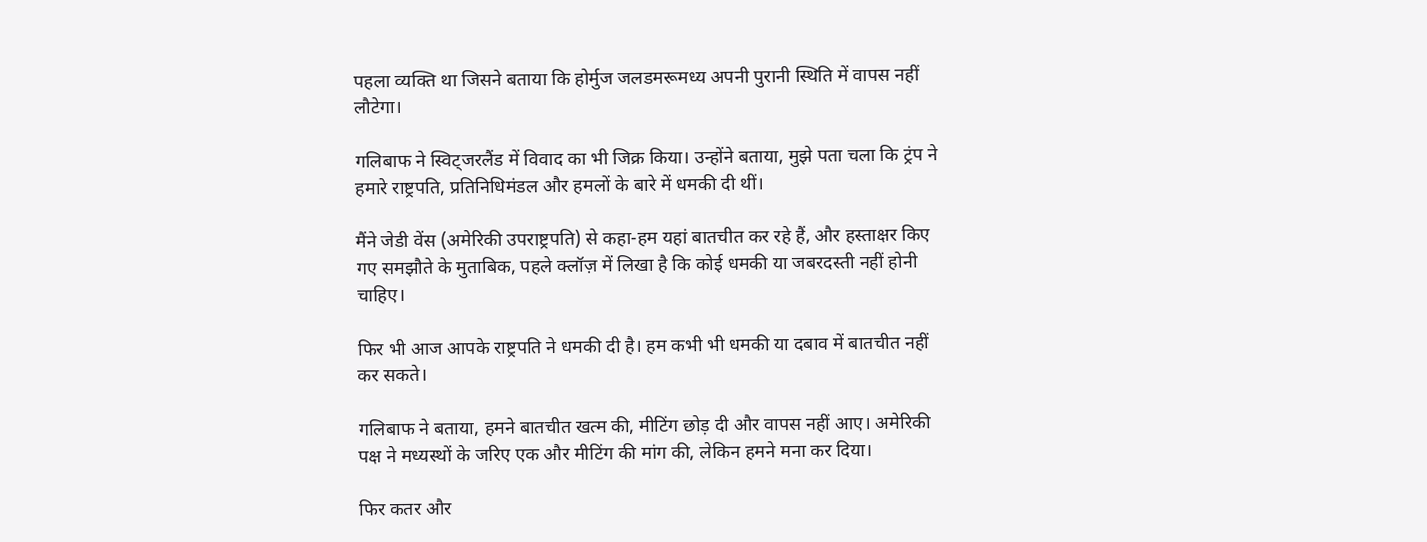पहला व्यक्ति था जिसने बताया कि होर्मुज जलडमरूमध्य अपनी पुरानी स्थिति में वापस नहीं लौटेगा।

गलिबाफ ने स्विट्जरलैंड में विवाद का भी जिक्र किया। उन्होंने बताया, मुझे पता चला कि ट्रंप ने हमारे राष्ट्रपति, प्रतिनिधिमंडल और हमलों के बारे में धमकी दी थीं।

मैंने जेडी वेंस (अमेरिकी उपराष्ट्रपति) से कहा-हम यहां बातचीत कर रहे हैं, और हस्ताक्षर किए गए समझौते के मुताबिक, पहले क्लॉज़ में लिखा है कि कोई धमकी या जबरदस्ती नहीं होनी चाहिए।

फिर भी आज आपके राष्ट्रपति ने धमकी दी है। हम कभी भी धमकी या दबाव में बातचीत नहीं कर सकते।

गलिबाफ ने बताया, हमने बातचीत खत्म की, मीटिंग छोड़ दी और वापस नहीं आए। अमेरिकी पक्ष ने मध्यस्थों के जरिए एक और मीटिंग की मांग की, लेकिन हमने मना कर दिया।

फिर कतर और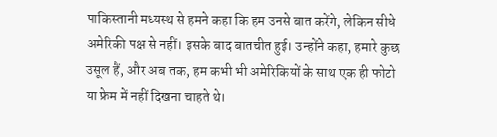पाकिस्तानी मध्यस्थ से हमने कहा कि हम उनसे बात करेंगे, लेकिन सीधे अमेरिकी पक्ष से नहीं। इसके बाद बातचीत हुई। उन्होंने कहा, हमारे कुछ उसूल हैं, और अब तक, हम कभी भी अमेरिकियों के साथ एक ही फोटो या फ्रेम में नहीं दिखना चाहते थे।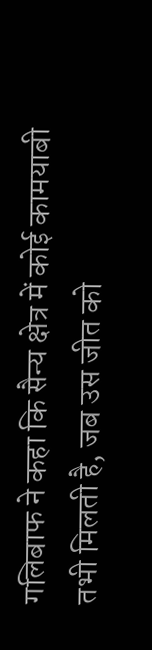गलिबाफ ने कहा कि सैन्य क्षेत्र में कोई कामयाबी तभी मिलती है, जब उस जीत को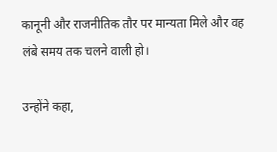कानूनी और राजनीतिक तौर पर मान्यता मिले और वह लंबे समय तक चलने वाली हो।

उन्होंने कहा,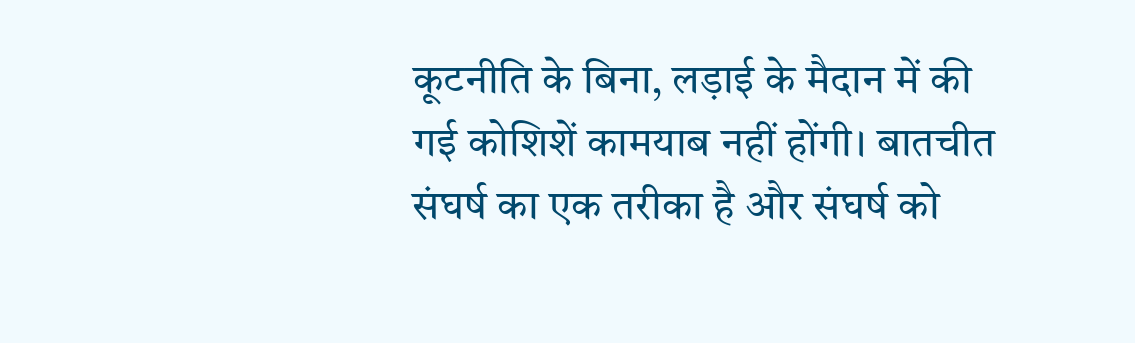कूटनीति के बिना, लड़ाई के मैदान में की गई कोशिशें कामयाब नहीं होंगी। बातचीत संघर्ष का एक तरीका है और संघर्ष को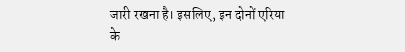जारी रखना है। इसलिए, इन दोनों एरिया के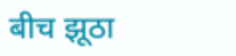बीच झूठा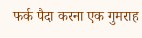फर्क पैदा करना एक गुमराह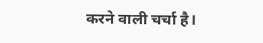करने वाली चर्चा है।